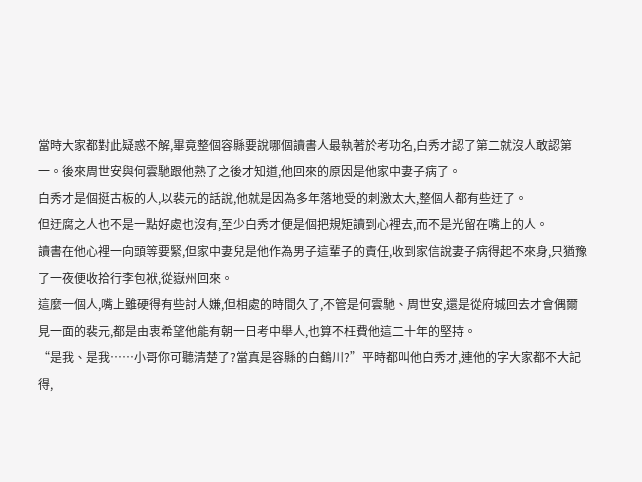當時大家都對此疑惑不解,畢竟整個容縣要說哪個讀書人最執著於考功名,白秀才認了第二就沒人敢認第一。後來周世安與何雲馳跟他熟了之後才知道,他回來的原因是他家中妻子病了。
白秀才是個挺古板的人,以裴元的話說,他就是因為多年落地受的刺激太大,整個人都有些迂了。
但迂腐之人也不是一點好處也沒有,至少白秀才便是個把規矩讀到心裡去,而不是光留在嘴上的人。
讀書在他心裡一向頭等要緊,但家中妻兒是他作為男子這輩子的責任,收到家信說妻子病得起不來身,只猶豫了一夜便收拾行李包袱,從嶽州回來。
這麼一個人,嘴上雖硬得有些討人嫌,但相處的時間久了,不管是何雲馳、周世安,還是從府城回去才會偶爾見一面的裴元,都是由衷希望他能有朝一日考中舉人,也算不枉費他這二十年的堅持。
“是我、是我……小哥你可聽清楚了?當真是容縣的白鶴川?”平時都叫他白秀才,連他的字大家都不大記得,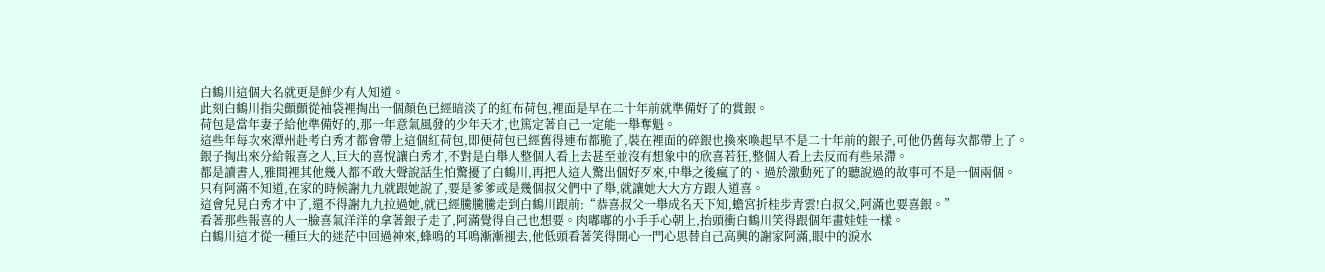白鶴川這個大名就更是鮮少有人知道。
此刻白鶴川指尖顫顫從袖袋裡掏出一個顏色已經暗淡了的紅布荷包,裡面是早在二十年前就準備好了的賞銀。
荷包是當年妻子給他準備好的,那一年意氣風發的少年天才,也篤定著自己一定能一舉奪魁。
這些年每次來潭州赴考白秀才都會帶上這個紅荷包,即便荷包已經舊得連布都脆了,裝在裡面的碎銀也換來喚起早不是二十年前的銀子,可他仍舊每次都帶上了。
銀子掏出來分給報喜之人,巨大的喜悅讓白秀才,不對是白舉人整個人看上去甚至並沒有想象中的欣喜若狂,整個人看上去反而有些呆滯。
都是讀書人,雅間裡其他幾人都不敢大聲說話生怕驚擾了白鶴川,再把人這人驚出個好歹來,中舉之後瘋了的、過於激動死了的聽說過的故事可不是一個兩個。
只有阿滿不知道,在家的時候謝九九就跟她說了,要是爹爹或是幾個叔父們中了舉,就讓她大大方方跟人道喜。
這會兒見白秀才中了,還不得謝九九拉過她,就已經騰騰騰走到白鶴川跟前:“恭喜叔父一舉成名天下知,蟾宮折桂步青雲!白叔父,阿滿也要喜銀。”
看著那些報喜的人一臉喜氣洋洋的拿著銀子走了,阿滿覺得自己也想要。肉嘟嘟的小手手心朝上,抬頭衝白鶴川笑得跟個年畫娃娃一樣。
白鶴川這才從一種巨大的迷茫中回過神來,蜂鳴的耳鳴漸漸褪去,他低頭看著笑得開心一門心思替自己高興的謝家阿滿,眼中的淚水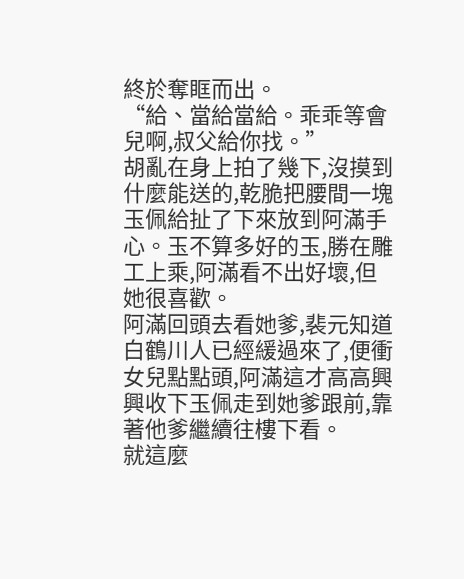終於奪眶而出。
“給、當給當給。乖乖等會兒啊,叔父給你找。”
胡亂在身上拍了幾下,沒摸到什麼能送的,乾脆把腰間一塊玉佩給扯了下來放到阿滿手心。玉不算多好的玉,勝在雕工上乘,阿滿看不出好壞,但她很喜歡。
阿滿回頭去看她爹,裴元知道白鶴川人已經緩過來了,便衝女兒點點頭,阿滿這才高高興興收下玉佩走到她爹跟前,靠著他爹繼續往樓下看。
就這麼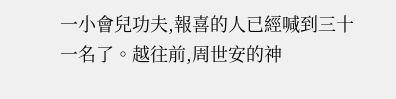一小會兒功夫,報喜的人已經喊到三十一名了。越往前,周世安的神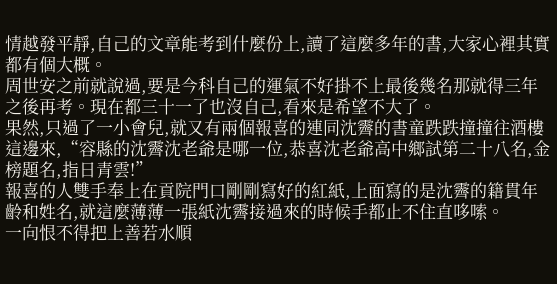情越發平靜,自己的文章能考到什麼份上,讀了這麼多年的書,大家心裡其實都有個大概。
周世安之前就說過,要是今科自己的運氣不好掛不上最後幾名那就得三年之後再考。現在都三十一了也沒自己,看來是希望不大了。
果然,只過了一小會兒,就又有兩個報喜的連同沈霽的書童跌跌撞撞往酒樓這邊來,“容縣的沈霽沈老爺是哪一位,恭喜沈老爺高中鄉試第二十八名,金榜題名,指日青雲!”
報喜的人雙手奉上在貢院門口剛剛寫好的紅紙,上面寫的是沈霽的籍貫年齡和姓名,就這麼薄薄一張紙沈霽接過來的時候手都止不住直哆嗦。
一向恨不得把上善若水順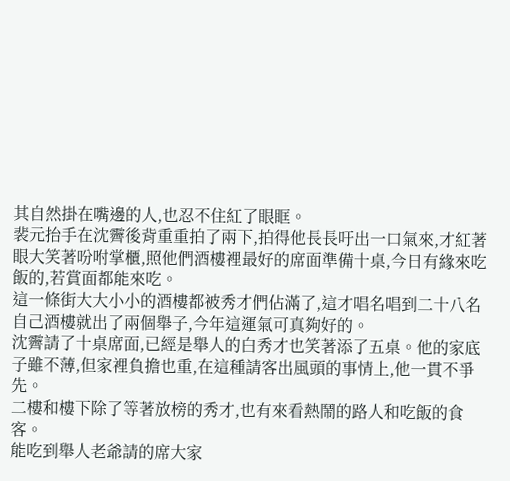其自然掛在嘴邊的人,也忍不住紅了眼眶。
裴元抬手在沈霽後背重重拍了兩下,拍得他長長吁出一口氣來,才紅著眼大笑著吩咐掌櫃,照他們酒樓裡最好的席面準備十桌,今日有緣來吃飯的,若賞面都能來吃。
這一條街大大小小的酒樓都被秀才們佔滿了,這才唱名唱到二十八名自己酒樓就出了兩個舉子,今年這運氣可真夠好的。
沈霽請了十桌席面,已經是舉人的白秀才也笑著添了五桌。他的家底子雖不薄,但家裡負擔也重,在這種請客出風頭的事情上,他一貫不爭先。
二樓和樓下除了等著放榜的秀才,也有來看熱鬧的路人和吃飯的食客。
能吃到舉人老爺請的席大家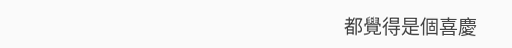都覺得是個喜慶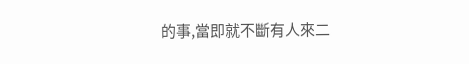的事,當即就不斷有人來二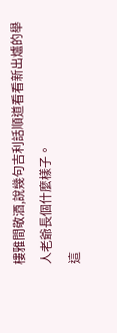樓雅間敬酒,說幾句吉利話順道看看新出爐的舉人老爺長個什麼樣子。
這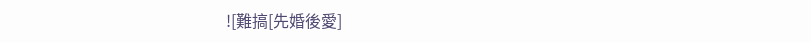![難搞[先婚後愛]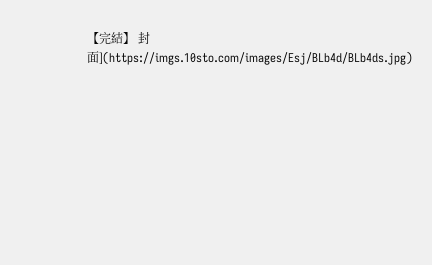【完結】 封面](https://imgs.10sto.com/images/Esj/BLb4d/BLb4ds.jpg)